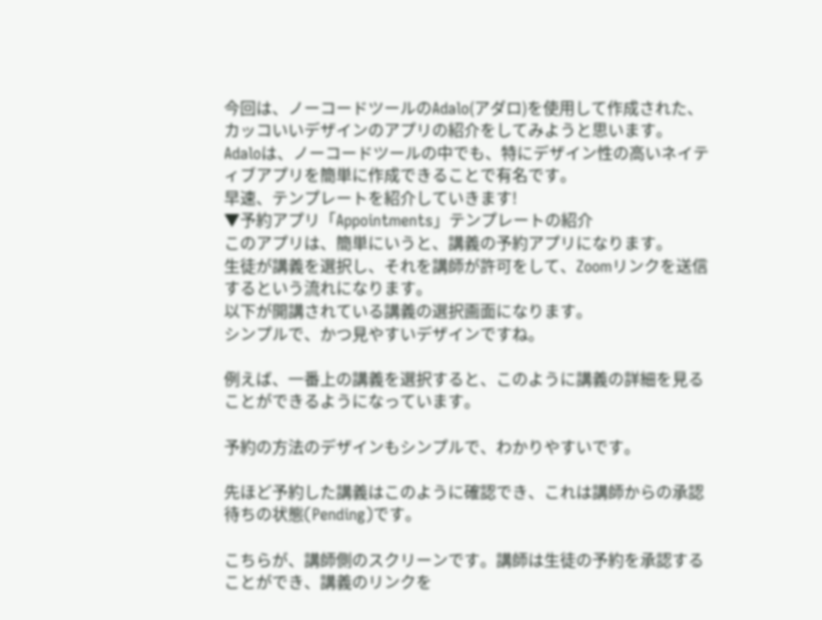今回は、ノーコードツールのAdalo(アダロ)を使用して作成された、カッコいいデザインのアプリの紹介をしてみようと思います。
Adaloは、ノーコードツールの中でも、特にデザイン性の高いネイティブアプリを簡単に作成できることで有名です。
早速、テンプレートを紹介していきます!
▼予約アプリ「Appointments」テンプレートの紹介
このアプリは、簡単にいうと、講義の予約アプリになります。
生徒が講義を選択し、それを講師が許可をして、Zoomリンクを送信するという流れになります。
以下が開講されている講義の選択画面になります。
シンプルで、かつ見やすいデザインですね。

例えば、一番上の講義を選択すると、このように講義の詳細を見ることができるようになっています。

予約の方法のデザインもシンプルで、わかりやすいです。

先ほど予約した講義はこのように確認でき、これは講師からの承認待ちの状態(Pending)です。

こちらが、講師側のスクリーンです。講師は生徒の予約を承認することができ、講義のリンクを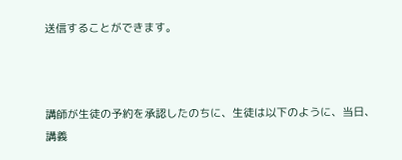送信することができます。



講師が生徒の予約を承認したのちに、生徒は以下のように、当日、講義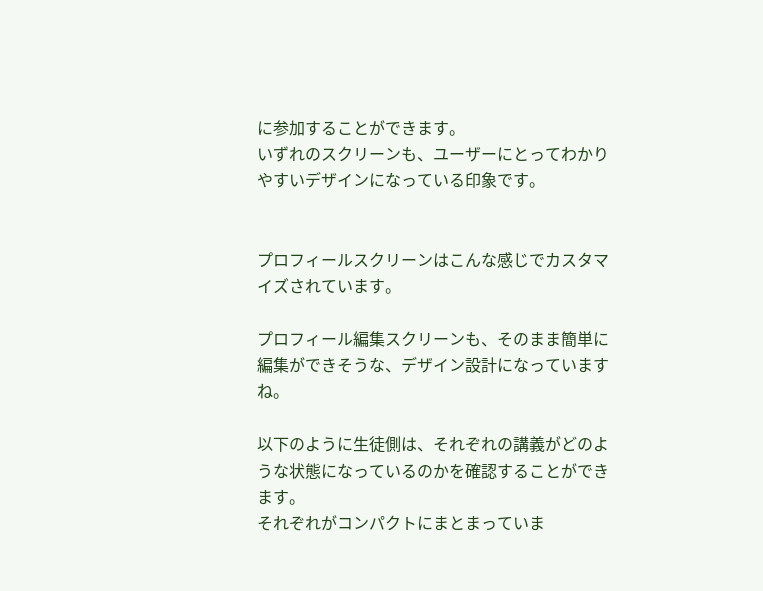に参加することができます。
いずれのスクリーンも、ユーザーにとってわかりやすいデザインになっている印象です。


プロフィールスクリーンはこんな感じでカスタマイズされています。

プロフィール編集スクリーンも、そのまま簡単に編集ができそうな、デザイン設計になっていますね。

以下のように生徒側は、それぞれの講義がどのような状態になっているのかを確認することができます。
それぞれがコンパクトにまとまっていま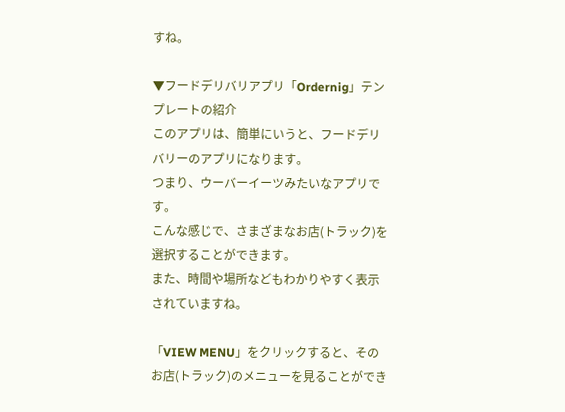すね。

▼フードデリバリアプリ「Ordernig」テンプレートの紹介
このアプリは、簡単にいうと、フードデリバリーのアプリになります。
つまり、ウーバーイーツみたいなアプリです。
こんな感じで、さまざまなお店(トラック)を選択することができます。
また、時間や場所などもわかりやすく表示されていますね。

「VIEW MENU」をクリックすると、そのお店(トラック)のメニューを見ることができ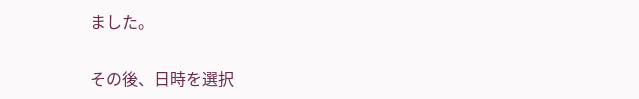ました。

その後、日時を選択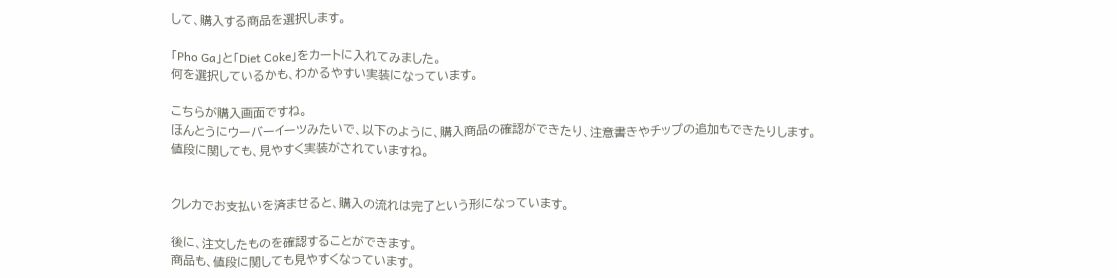して、購入する商品を選択します。

「Pho Ga」と「Diet Coke」をカートに入れてみました。
何を選択しているかも、わかるやすい実装になっています。

こちらが購入画面ですね。
ほんとうにウーバーイーツみたいで、以下のように、購入商品の確認ができたり、注意書きやチップの追加もできたりします。
値段に関しても、見やすく実装がされていますね。


クレカでお支払いを済ませると、購入の流れは完了という形になっています。

後に、注文したものを確認することができます。
商品も、値段に関しても見やすくなっています。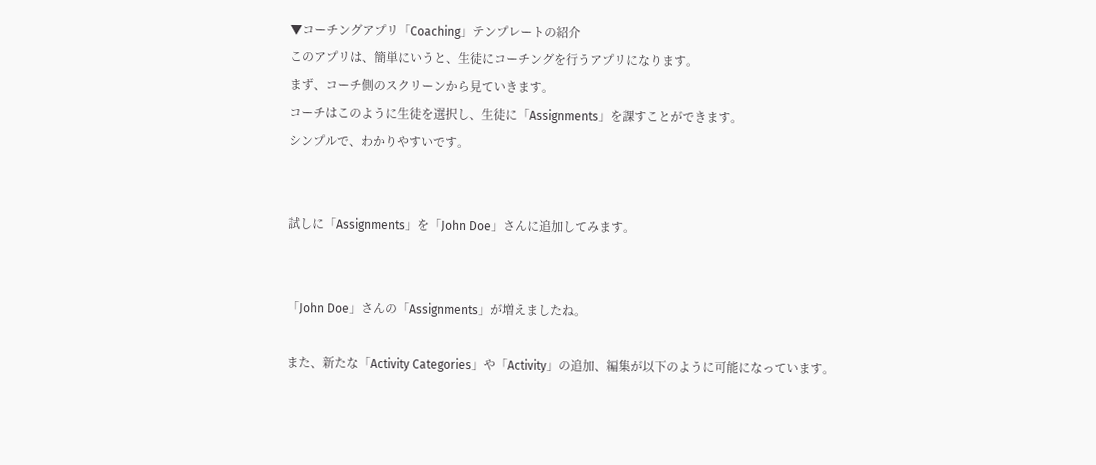▼コーチングアプリ「Coaching」テンプレートの紹介
このアプリは、簡単にいうと、生徒にコーチングを行うアプリになります。
まず、コーチ側のスクリーンから見ていきます。
コーチはこのように生徒を選択し、生徒に「Assignments」を課すことができます。
シンプルで、わかりやすいです。


試しに「Assignments」を「John Doe」さんに追加してみます。


「John Doe」さんの「Assignments」が増えましたね。

また、新たな「Activity Categories」や「Activity」の追加、編集が以下のように可能になっています。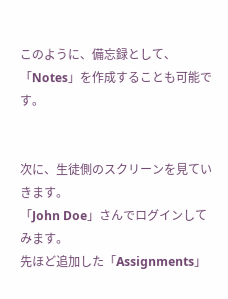このように、備忘録として、「Notes」を作成することも可能です。


次に、生徒側のスクリーンを見ていきます。
「John Doe」さんでログインしてみます。
先ほど追加した「Assignments」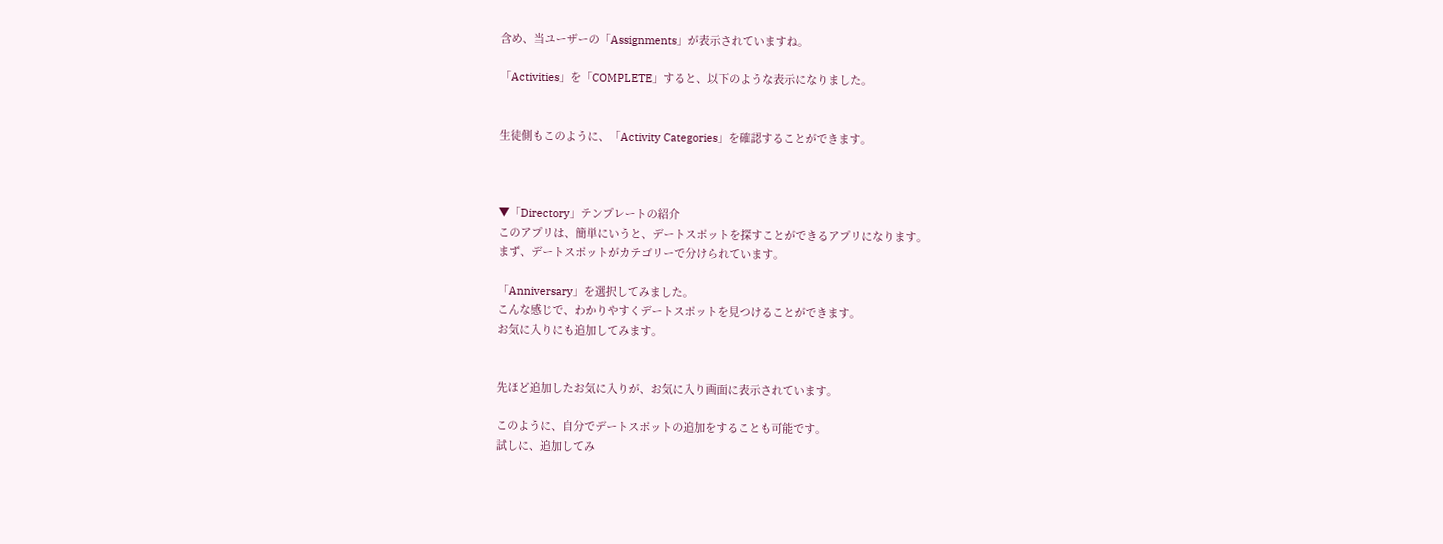含め、当ユーザーの「Assignments」が表示されていますね。

「Activities」を「COMPLETE」すると、以下のような表示になりました。


生徒側もこのように、「Activity Categories」を確認することができます。



▼「Directory」テンプレートの紹介
このアプリは、簡単にいうと、デートスポットを探すことができるアプリになります。
まず、デートスポットがカテゴリーで分けられています。

「Anniversary」を選択してみました。
こんな感じで、わかりやすくデートスポットを見つけることができます。
お気に入りにも追加してみます。


先ほど追加したお気に入りが、お気に入り画面に表示されています。

このように、自分でデートスポットの追加をすることも可能です。
試しに、追加してみ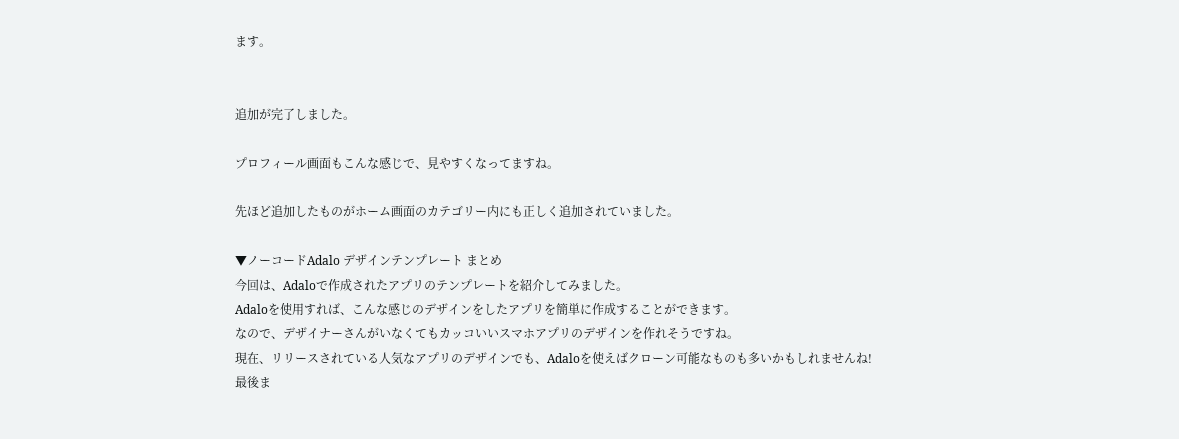ます。


追加が完了しました。

プロフィール画面もこんな感じで、見やすくなってますね。

先ほど追加したものがホーム画面のカテゴリー内にも正しく追加されていました。

▼ノーコードAdalo デザインテンプレート まとめ
今回は、Adaloで作成されたアプリのテンプレートを紹介してみました。
Adaloを使用すれば、こんな感じのデザインをしたアプリを簡単に作成することができます。
なので、デザイナーさんがいなくてもカッコいいスマホアプリのデザインを作れそうですね。
現在、リリースされている人気なアプリのデザインでも、Adaloを使えばクローン可能なものも多いかもしれませんね!
最後ま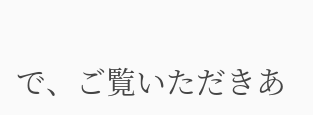で、ご覧いただきあ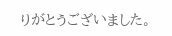りがとうございました。